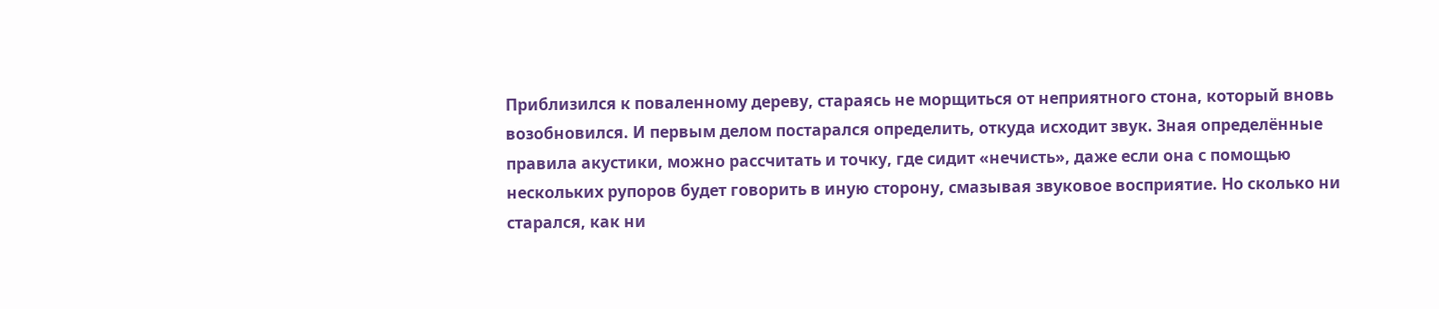Приблизился к поваленному дереву, стараясь не морщиться от неприятного стона, который вновь возобновился. И первым делом постарался определить, откуда исходит звук. Зная определённые правила акустики, можно рассчитать и точку, где сидит «нечисть», даже если она с помощью нескольких рупоров будет говорить в иную сторону, смазывая звуковое восприятие. Но сколько ни старался, как ни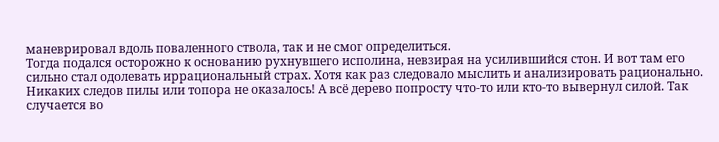маневрировал вдоль поваленного ствола, так и не смог определиться.
Тогда подался осторожно к основанию рухнувшего исполина, невзирая на усилившийся стон. И вот там его сильно стал одолевать иррациональный страх. Хотя как раз следовало мыслить и анализировать рационально. Никаких следов пилы или топора не оказалось! А всё дерево попросту что-то или кто-то вывернул силой. Так случается во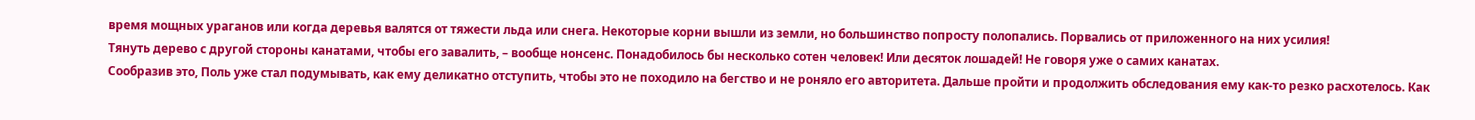время мощных ураганов или когда деревья валятся от тяжести льда или снега. Некоторые корни вышли из земли, но большинство попросту полопались. Порвались от приложенного на них усилия!
Тянуть дерево с другой стороны канатами, чтобы его завалить, – вообще нонсенс. Понадобилось бы несколько сотен человек! Или десяток лошадей! Не говоря уже о самих канатах.
Сообразив это, Поль уже стал подумывать, как ему деликатно отступить, чтобы это не походило на бегство и не роняло его авторитета. Дальше пройти и продолжить обследования ему как-то резко расхотелось. Как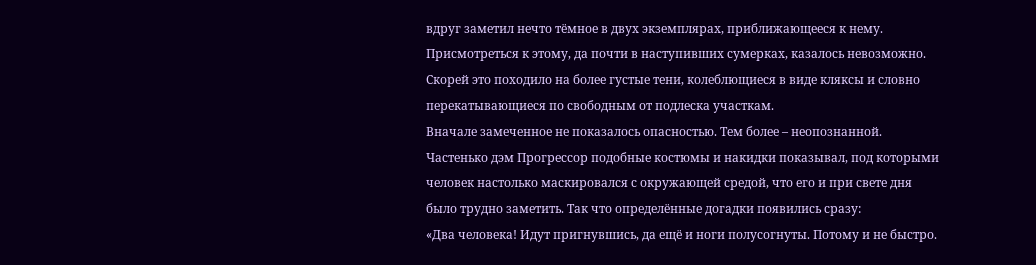вдруг заметил нечто тёмное в двух экземплярах, приближающееся к нему. Присмотреться к этому, да почти в наступивших сумерках, казалось невозможно. Скорей это походило на более густые тени, колеблющиеся в виде кляксы и словно перекатывающиеся по свободным от подлеска участкам.
Вначале замеченное не показалось опасностью. Тем более – неопознанной. Частенько дэм Прогрессор подобные костюмы и накидки показывал, под которыми человек настолько маскировался с окружающей средой, что его и при свете дня было трудно заметить. Так что определённые догадки появились сразу:
«Два человека! Идут пригнувшись, да ещё и ноги полусогнуты. Потому и не быстро.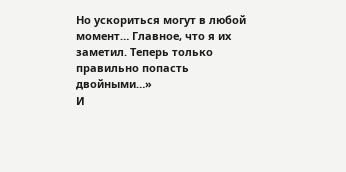Но ускориться могут в любой момент… Главное, что я их заметил. Теперь только правильно попасть двойными…»
И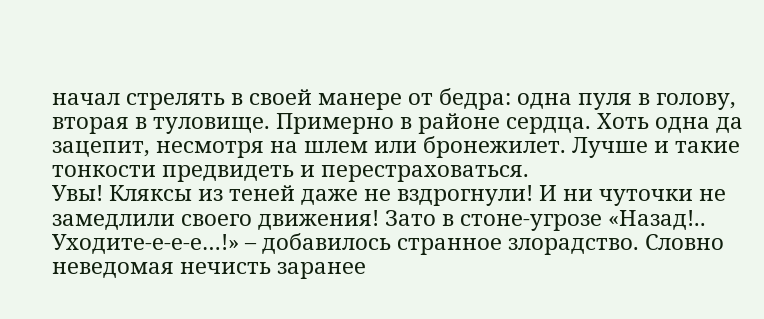начал стрелять в своей манере от бедра: одна пуля в голову, вторая в туловище. Примерно в районе сердца. Хоть одна да зацепит, несмотря на шлем или бронежилет. Лучше и такие тонкости предвидеть и перестраховаться.
Увы! Кляксы из теней даже не вздрогнули! И ни чуточки не замедлили своего движения! Зато в стоне-угрозе «Назад!.. Уходите-е-е-е…!» – добавилось странное злорадство. Словно неведомая нечисть заранее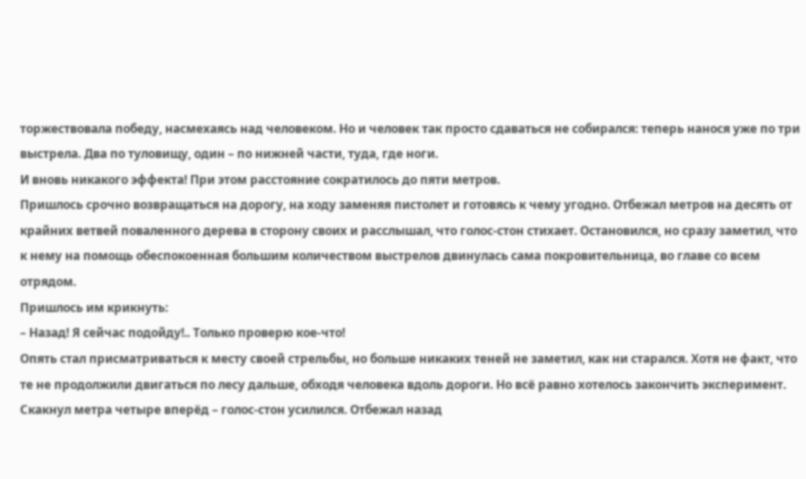торжествовала победу, насмехаясь над человеком. Но и человек так просто сдаваться не собирался: теперь нанося уже по три выстрела. Два по туловищу, один – по нижней части, туда, где ноги.
И вновь никакого эффекта! При этом расстояние сократилось до пяти метров.
Пришлось срочно возвращаться на дорогу, на ходу заменяя пистолет и готовясь к чему угодно. Отбежал метров на десять от крайних ветвей поваленного дерева в сторону своих и расслышал, что голос-стон стихает. Остановился, но сразу заметил, что к нему на помощь обеспокоенная большим количеством выстрелов двинулась сама покровительница, во главе со всем отрядом.
Пришлось им крикнуть:
– Назад! Я сейчас подойду!.. Только проверю кое-что!
Опять стал присматриваться к месту своей стрельбы, но больше никаких теней не заметил, как ни старался. Хотя не факт, что те не продолжили двигаться по лесу дальше, обходя человека вдоль дороги. Но всё равно хотелось закончить эксперимент. Скакнул метра четыре вперёд – голос-стон усилился. Отбежал назад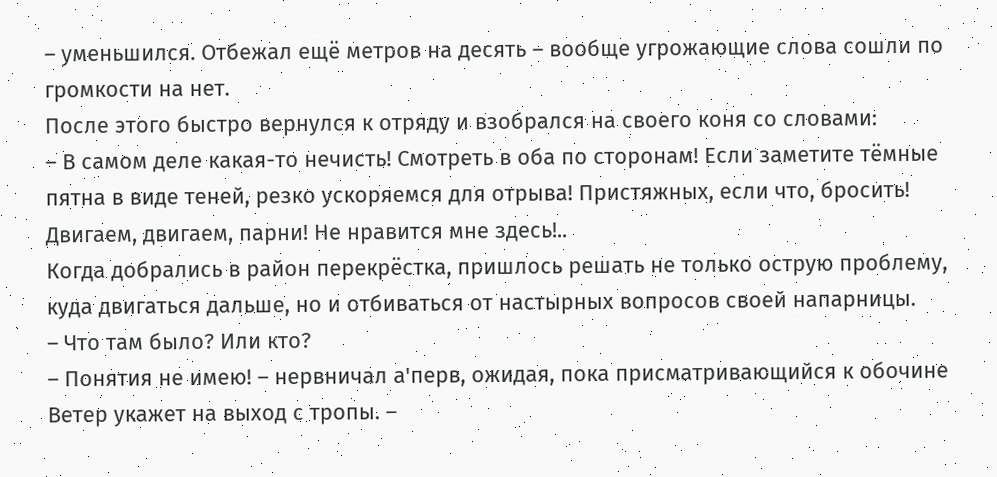– уменьшился. Отбежал ещё метров на десять – вообще угрожающие слова сошли по громкости на нет.
После этого быстро вернулся к отряду и взобрался на своего коня со словами:
– В самом деле какая-то нечисть! Смотреть в оба по сторонам! Если заметите тёмные пятна в виде теней, резко ускоряемся для отрыва! Пристяжных, если что, бросить! Двигаем, двигаем, парни! Не нравится мне здесь!..
Когда добрались в район перекрёстка, пришлось решать не только острую проблему, куда двигаться дальше, но и отбиваться от настырных вопросов своей напарницы.
– Что там было? Или кто?
– Понятия не имею! – нервничал а'перв, ожидая, пока присматривающийся к обочине Ветер укажет на выход с тропы. –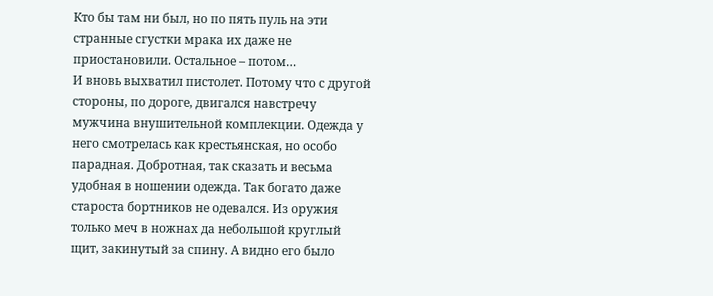Кто бы там ни был, но по пять пуль на эти странные сгустки мрака их даже не приостановили. Остальное – потом…
И вновь выхватил пистолет. Потому что с другой стороны, по дороге, двигался навстречу мужчина внушительной комплекции. Одежда у него смотрелась как крестьянская, но особо парадная. Добротная, так сказать и весьма удобная в ношении одежда. Так богато даже староста бортников не одевался. Из оружия только меч в ножнах да небольшой круглый щит, закинутый за спину. А видно его было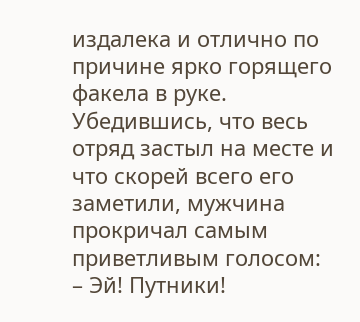издалека и отлично по причине ярко горящего факела в руке. Убедившись, что весь отряд застыл на месте и что скорей всего его заметили, мужчина прокричал самым приветливым голосом:
– Эй! Путники!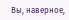Вы, наверное,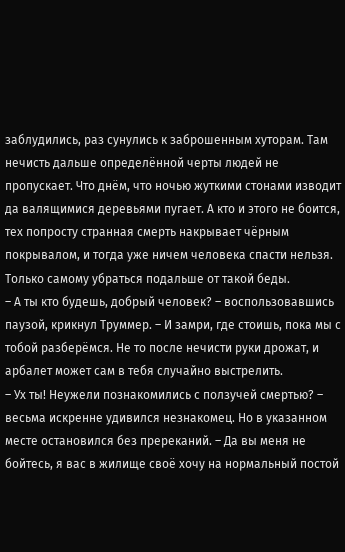заблудились, раз сунулись к заброшенным хуторам. Там нечисть дальше определённой черты людей не пропускает. Что днём, что ночью жуткими стонами изводит да валящимися деревьями пугает. А кто и этого не боится, тех попросту странная смерть накрывает чёрным покрывалом, и тогда уже ничем человека спасти нельзя. Только самому убраться подальше от такой беды.
– А ты кто будешь, добрый человек? – воспользовавшись паузой, крикнул Труммер. – И замри, где стоишь, пока мы с тобой разберёмся. Не то после нечисти руки дрожат, и арбалет может сам в тебя случайно выстрелить.
– Ух ты! Неужели познакомились с ползучей смертью? – весьма искренне удивился незнакомец. Но в указанном месте остановился без пререканий. – Да вы меня не бойтесь, я вас в жилище своё хочу на нормальный постой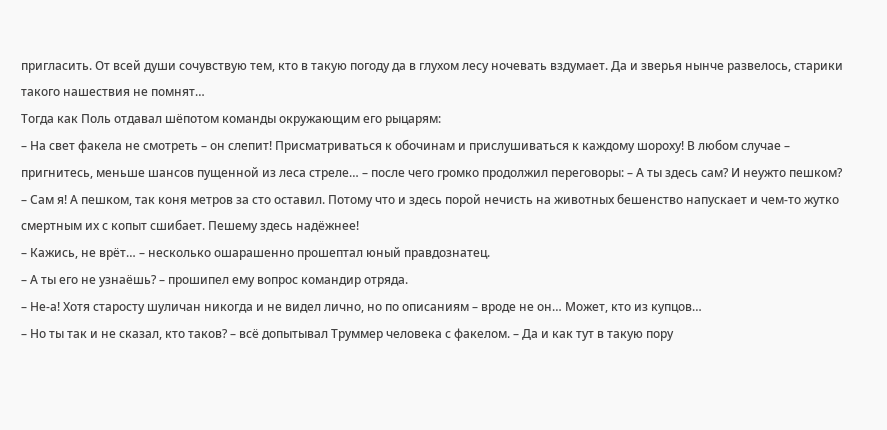пригласить. От всей души сочувствую тем, кто в такую погоду да в глухом лесу ночевать вздумает. Да и зверья нынче развелось, старики такого нашествия не помнят…
Тогда как Поль отдавал шёпотом команды окружающим его рыцарям:
– На свет факела не смотреть – он слепит! Присматриваться к обочинам и прислушиваться к каждому шороху! В любом случае – пригнитесь, меньше шансов пущенной из леса стреле… – после чего громко продолжил переговоры: – А ты здесь сам? И неужто пешком?
– Сам я! А пешком, так коня метров за сто оставил. Потому что и здесь порой нечисть на животных бешенство напускает и чем-то жутко смертным их с копыт сшибает. Пешему здесь надёжнее!
– Кажись, не врёт… – несколько ошарашенно прошептал юный правдознатец.
– А ты его не узнаёшь? – прошипел ему вопрос командир отряда.
– Не-а! Хотя старосту шуличан никогда и не видел лично, но по описаниям – вроде не он… Может, кто из купцов…
– Но ты так и не сказал, кто таков? – всё допытывал Труммер человека с факелом. – Да и как тут в такую пору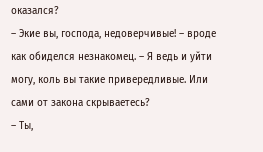оказался?
– Экие вы, господа, недоверчивые! – вроде как обиделся незнакомец. – Я ведь и уйти могу, коль вы такие привередливые. Или сами от закона скрываетесь?
– Ты,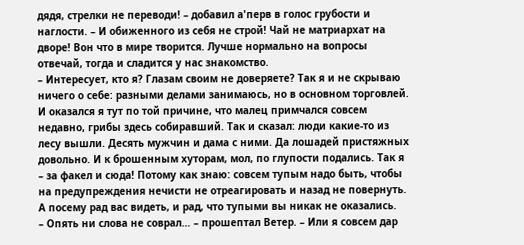дядя, стрелки не переводи! – добавил а'перв в голос грубости и наглости. – И обиженного из себя не строй! Чай не матриархат на дворе! Вон что в мире творится. Лучше нормально на вопросы отвечай, тогда и сладится у нас знакомство.
– Интересует, кто я? Глазам своим не доверяете? Так я и не скрываю ничего о себе: разными делами занимаюсь, но в основном торговлей. И оказался я тут по той причине, что малец примчался совсем недавно, грибы здесь собиравший. Так и сказал: люди какие-то из лесу вышли. Десять мужчин и дама с ними. Да лошадей пристяжных довольно. И к брошенным хуторам, мол, по глупости подались. Так я – за факел и сюда! Потому как знаю: совсем тупым надо быть, чтобы на предупреждения нечисти не отреагировать и назад не повернуть. А посему рад вас видеть, и рад, что тупыми вы никак не оказались.
– Опять ни слова не соврал… – прошептал Ветер. – Или я совсем дар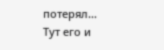потерял…
Тут его и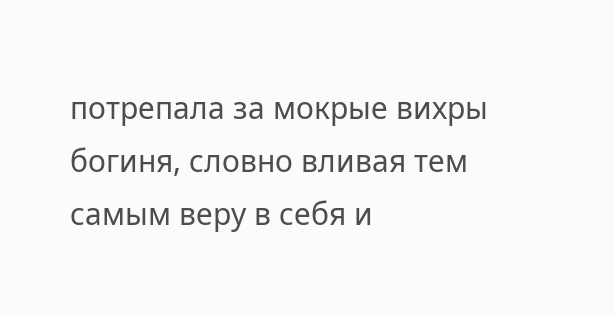потрепала за мокрые вихры богиня, словно вливая тем самым веру в себя и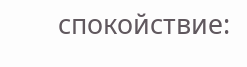спокойствие: